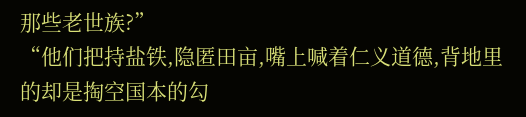那些老世族?”
“他们把持盐铁,隐匿田亩,嘴上喊着仁义道德,背地里
的却是掏空国本的勾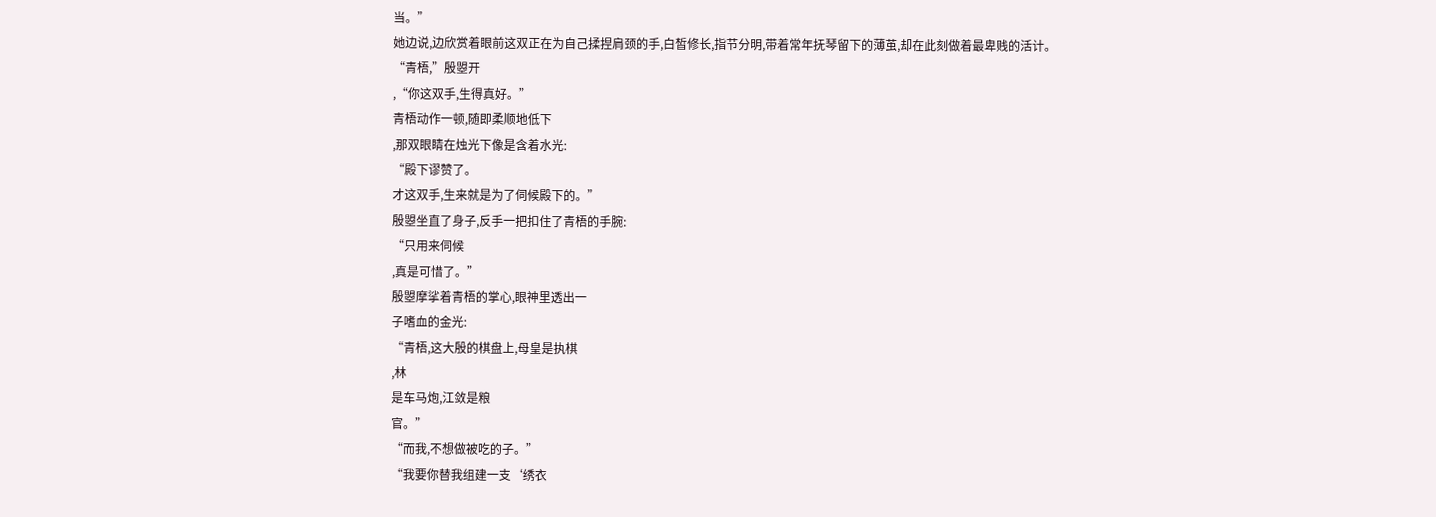当。”
她边说,边欣赏着眼前这双正在为自己揉捏肩颈的手,白皙修长,指节分明,带着常年抚琴留下的薄茧,却在此刻做着最卑贱的活计。
“青梧,”殷曌开
,“你这双手,生得真好。”
青梧动作一顿,随即柔顺地低下
,那双眼睛在烛光下像是含着水光:
“殿下谬赞了。
才这双手,生来就是为了伺候殿下的。”
殷曌坐直了身子,反手一把扣住了青梧的手腕:
“只用来伺候
,真是可惜了。”
殷曌摩挲着青梧的掌心,眼神里透出一
子嗜血的金光:
“青梧,这大殷的棋盘上,母皇是执棋
,林
是车马炮,江敛是粮
官。”
“而我,不想做被吃的子。”
“我要你替我组建一支‘绣衣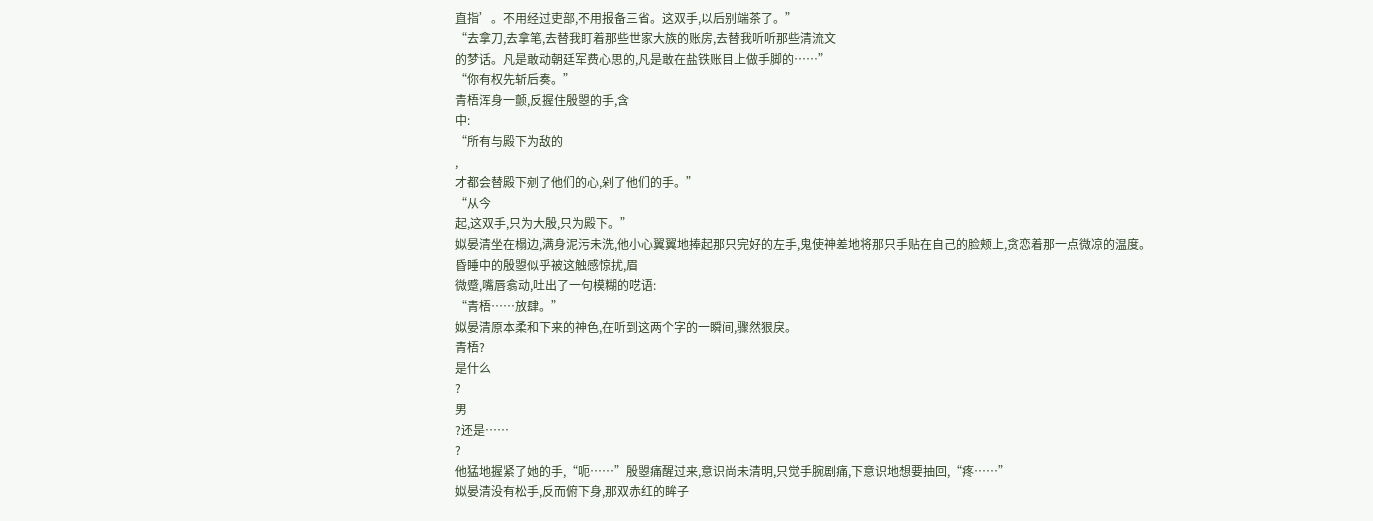直指’。不用经过吏部,不用报备三省。这双手,以后别端茶了。”
“去拿刀,去拿笔,去替我盯着那些世家大族的账房,去替我听听那些清流文
的梦话。凡是敢动朝廷军费心思的,凡是敢在盐铁账目上做手脚的……”
“你有权先斩后奏。”
青梧浑身一颤,反握住殷曌的手,含
中:
“所有与殿下为敌的
,
才都会替殿下剜了他们的心,剁了他们的手。”
“从今
起,这双手,只为大殷,只为殿下。”
姒晏清坐在榻边,满身泥污未洗,他小心翼翼地捧起那只完好的左手,鬼使神差地将那只手贴在自己的脸颊上,贪恋着那一点微凉的温度。
昏睡中的殷曌似乎被这触感惊扰,眉
微蹙,嘴唇翕动,吐出了一句模糊的呓语:
“青梧……放肆。”
姒晏清原本柔和下来的神色,在听到这两个字的一瞬间,骤然狠戾。
青梧?
是什么
?
男
?还是……
?
他猛地握紧了她的手,“呃……”殷曌痛醒过来,意识尚未清明,只觉手腕剧痛,下意识地想要抽回,“疼……”
姒晏清没有松手,反而俯下身,那双赤红的眸子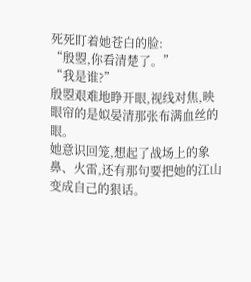死死盯着她苍白的脸:
“殷曌,你看清楚了。”
“我是谁?”
殷曌艰难地睁开眼,视线对焦,映
眼帘的是姒晏清那张布满血丝的眼。
她意识回笼,想起了战场上的象鼻、火雷,还有那句要把她的江山变成自己的狠话。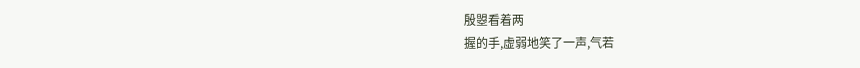殷曌看着两
握的手,虚弱地笑了一声,气若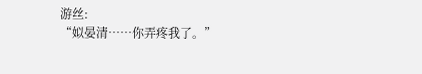游丝:
“姒晏清……你弄疼我了。”